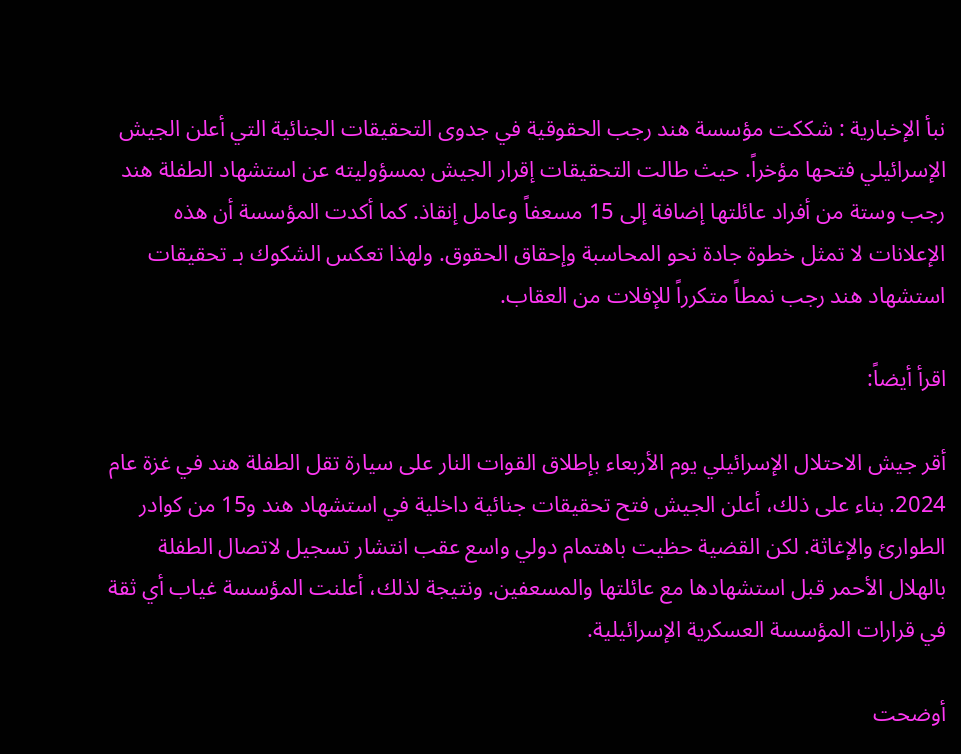نبأ الإخبارية : شككت مؤسسة هند رجب الحقوقية في جدوى التحقيقات الجنائية التي أعلن الجيش الإسرائيلي فتحها مؤخراً. حيث طالت التحقيقات إقرار الجيش بمسؤوليته عن استشهاد الطفلة هند رجب وستة من أفراد عائلتها إضافة إلى 15 مسعفاً وعامل إنقاذ. كما أكدت المؤسسة أن هذه الإعلانات لا تمثل خطوة جادة نحو المحاسبة وإحقاق الحقوق. ولهذا تعكس الشكوك بـ تحقيقات استشهاد هند رجب نمطاً متكرراً للإفلات من العقاب.

اقرأ أيضاً:

أقر جيش الاحتلال الإسرائيلي يوم الأربعاء بإطلاق القوات النار على سيارة تقل الطفلة هند في غزة عام 2024. بناء على ذلك، أعلن الجيش فتح تحقيقات جنائية داخلية في استشهاد هند و15 من كوادر الطوارئ والإغاثة. لكن القضية حظيت باهتمام دولي واسع عقب انتشار تسجيل لاتصال الطفلة بالهلال الأحمر قبل استشهادها مع عائلتها والمسعفين. ونتيجة لذلك، أعلنت المؤسسة غياب أي ثقة في قرارات المؤسسة العسكرية الإسرائيلية.

أوضحت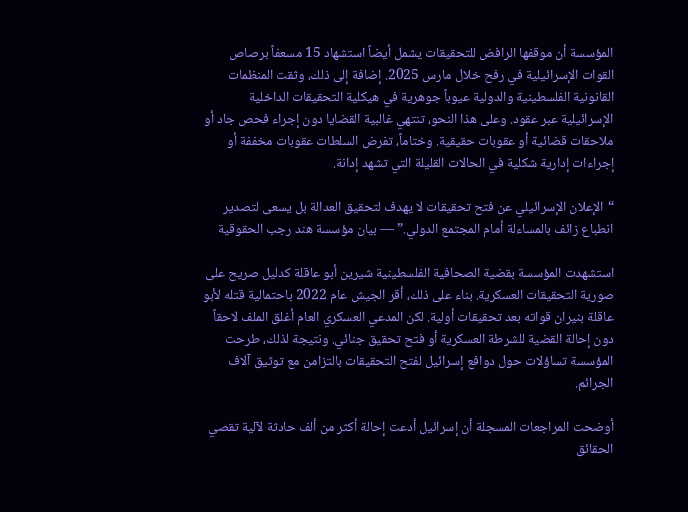المؤسسة أن موقفها الرافض للتحقيقات يشمل أيضاً استشهاد 15 مسعفاً برصاص القوات الإسرائيلية في رفح خلال مارس 2025. إضافة إلى ذلك، وثقت المنظمات القانونية الفلسطينية والدولية عيوباً جوهرية في هيكلية التحقيقات الداخلية الإسرائيلية عبر عقود. وعلى هذا النحو، تنتهي غالبية القضايا دون إجراء فحص جاد أو ملاحقات قضائية أو عقوبات حقيقية. وختاماً، تفرض السلطات عقوبات مخففة أو إجراءات إدارية شكلية في الحالات القليلة التي تشهد إدانة.

“الإعلان الإسرائيلي عن فتح تحقيقات لا يهدف لتحقيق العدالة بل يسعى لتصدير انطباع زائف بالمساءلة أمام المجتمع الدولي.” — بيان مؤسسة هند رجب الحقوقية

استشهدت المؤسسة بقضية الصحافية الفلسطينية شيرين أبو عاقلة كدليل صريح على صورية التحقيقات العسكرية. بناء على ذلك، أقر الجيش عام 2022 باحتمالية قتله لأبو عاقلة بنيران قواته بعد تحقيقات أولية. لكن المدعي العسكري العام أغلق الملف لاحقاً دون إحالة القضية للشرطة العسكرية أو فتح تحقيق جنائي. ونتيجة لذلك، طرحت المؤسسة تساؤلات حول دوافع إسرائيل لفتح التحقيقات بالتزامن مع توثيق آلاف الجرائم.

أوضحت المراجعات المسجلة أن إسرائيل أدعت إحالة أكثر من ألف حادثة لآلية تقصي الحقائق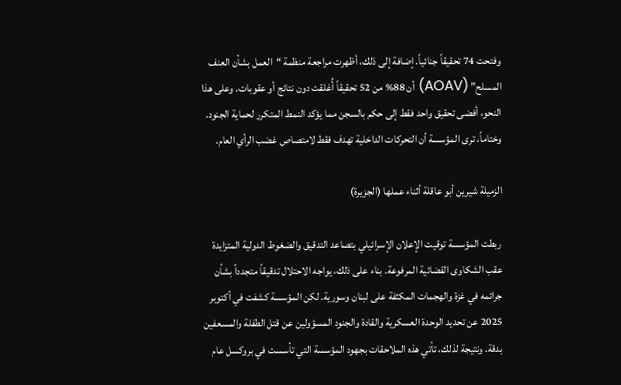وفتحت 74 تحقيقاً جنائياً. إضافة إلى ذلك، أظهرت مراجعة منظمة “العمل بشأن العنف المسلح” (AOAV) أن 88% من 52 تحقيقاً أُغلقت دون نتائج أو عقوبات. وعلى هذا النحو، أفضى تحقيق واحد فقط إلى حكم بالسجن مما يؤكد النمط المتكرر لحماية الجنود. وختاماً، ترى المؤسسة أن التحركات الداخلية تهدف فقط لامتصاص غضب الرأي العام.

الزميلة شيرين أبو عاقلة أثناء عملها (الجزيرة)

ربطت المؤسسة توقيت الإعلان الإسرائيلي بتصاعد التدقيق والضغوط الدولية المتزايدة عقب الشكاوى القضائية المرفوعة. بناء على ذلك، يواجه الاحتلال تدقيقاً متجدداً بشأن جرائمه في غزة والهجمات المكثفة على لبنان وسورية. لكن المؤسسة كشفت في أكتوبر 2025 عن تحديد الوحدة العسكرية والقادة والجنود المسؤولين عن قتل الطفلة والمسعفين بدقة. ونتيجة لذلك، تأتي هذه الملاحقات بجهود المؤسسة التي تأسست في بروكسل عام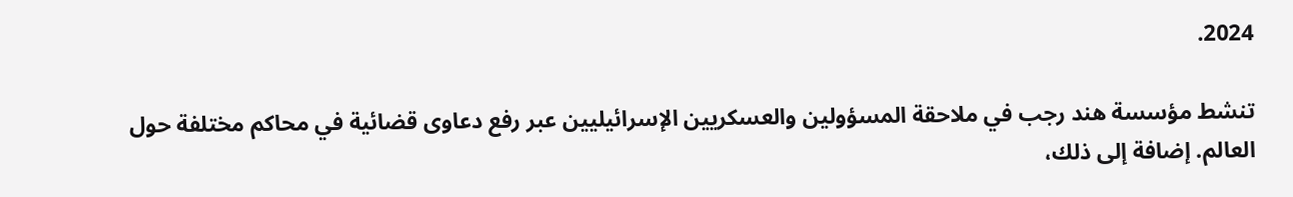2024.

تنشط مؤسسة هند رجب في ملاحقة المسؤولين والعسكريين الإسرائيليين عبر رفع دعاوى قضائية في محاكم مختلفة حول العالم. إضافة إلى ذلك،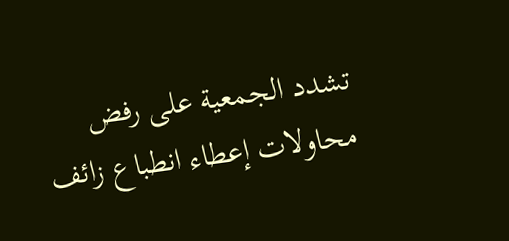تشدد الجمعية على رفض محاولات إعطاء انطباع زائف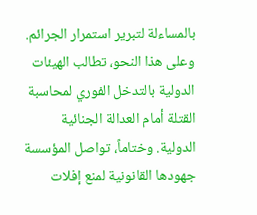بالمساءلة لتبرير استمرار الجرائم. وعلى هذا النحو، تطالب الهيئات الدولية بالتدخل الفوري لمحاسبة القتلة أمام العدالة الجنائية الدولية. وختاماً، تواصل المؤسسة جهودها القانونية لمنع إفلات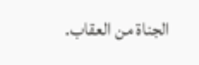الجناة من العقاب.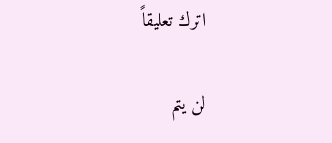اترك تعليقاً

لن يتم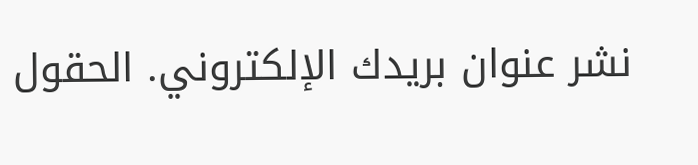نشر عنوان بريدك الإلكتروني. الحقول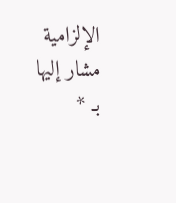الإلزامية مشار إليها بـ *